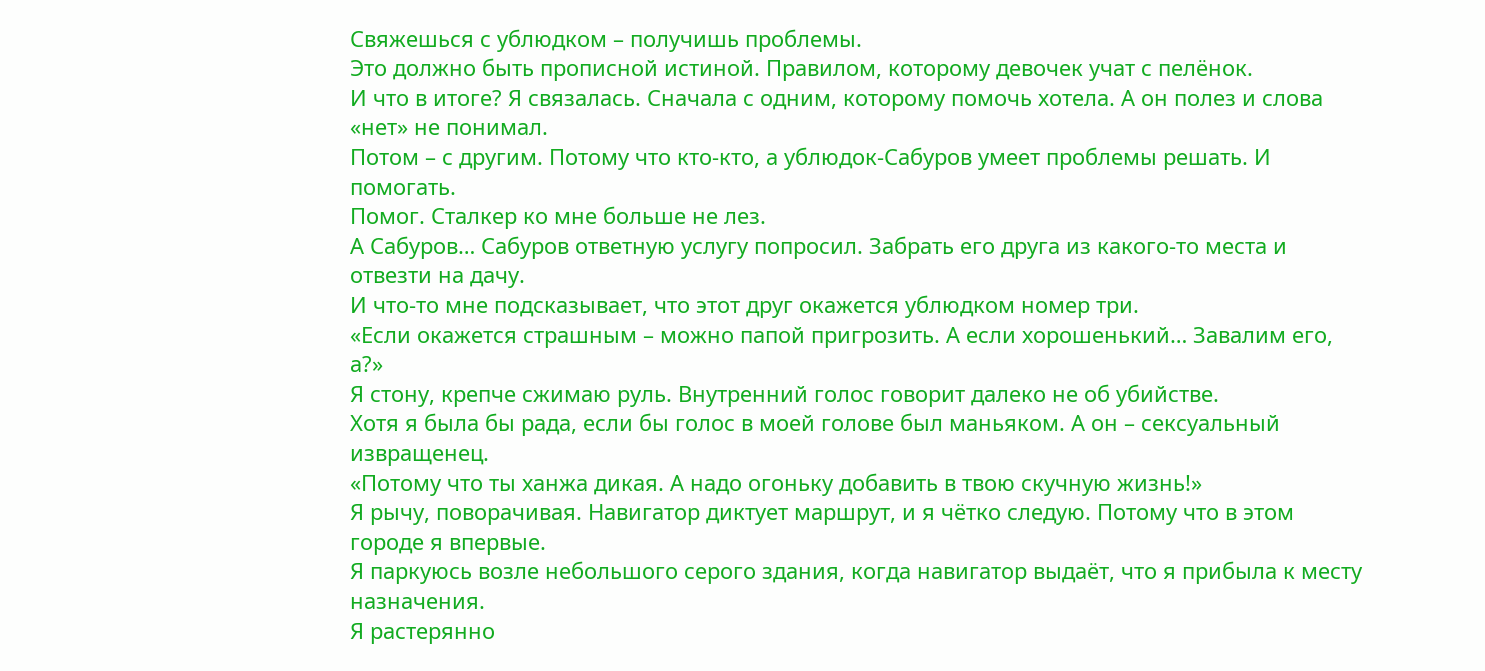Свяжешься с ублюдком – получишь проблемы.
Это должно быть прописной истиной. Правилом, которому девочек учат с пелёнок.
И что в итоге? Я связалась. Сначала с одним, которому помочь хотела. А он полез и слова «нет» не понимал.
Потом – с другим. Потому что кто-кто, а ублюдок-Сабуров умеет проблемы решать. И помогать.
Помог. Сталкер ко мне больше не лез.
А Сабуров… Сабуров ответную услугу попросил. Забрать его друга из какого-то места и отвезти на дачу.
И что-то мне подсказывает, что этот друг окажется ублюдком номер три.
«Если окажется страшным – можно папой пригрозить. А если хорошенький… Завалим его, а?»
Я стону, крепче сжимаю руль. Внутренний голос говорит далеко не об убийстве.
Хотя я была бы рада, если бы голос в моей голове был маньяком. А он – сексуальный извращенец.
«Потому что ты ханжа дикая. А надо огоньку добавить в твою скучную жизнь!»
Я рычу, поворачивая. Навигатор диктует маршрут, и я чётко следую. Потому что в этом городе я впервые.
Я паркуюсь возле небольшого серого здания, когда навигатор выдаёт, что я прибыла к месту назначения.
Я растерянно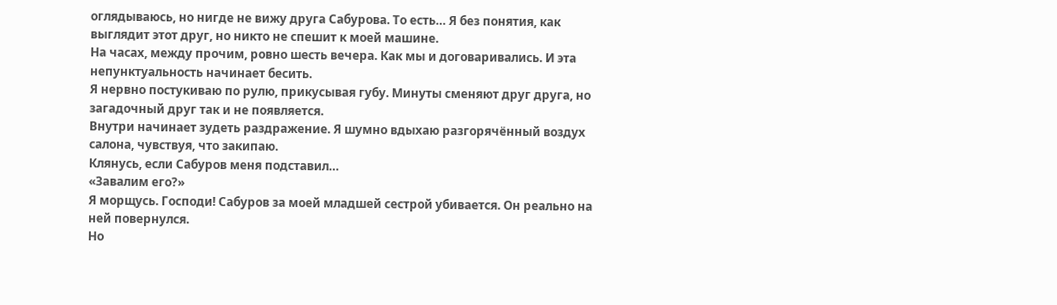оглядываюсь, но нигде не вижу друга Сабурова. То есть… Я без понятия, как выглядит этот друг, но никто не спешит к моей машине.
На часах, между прочим, ровно шесть вечера. Как мы и договаривались. И эта непунктуальность начинает бесить.
Я нервно постукиваю по рулю, прикусывая губу. Минуты сменяют друг друга, но загадочный друг так и не появляется.
Внутри начинает зудеть раздражение. Я шумно вдыхаю разгорячённый воздух салона, чувствуя, что закипаю.
Клянусь, если Сабуров меня подставил…
«Завалим его?»
Я морщусь. Господи! Сабуров за моей младшей сестрой убивается. Он реально на ней повернулся.
Но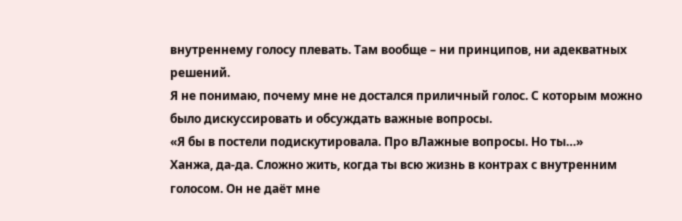внутреннему голосу плевать. Там вообще – ни принципов, ни адекватных решений.
Я не понимаю, почему мне не достался приличный голос. С которым можно было дискуссировать и обсуждать важные вопросы.
«Я бы в постели подискутировала. Про вЛажные вопросы. Но ты…»
Ханжа, да-да. Сложно жить, когда ты всю жизнь в контрах с внутренним голосом. Он не даёт мне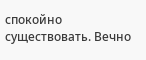спокойно существовать. Вечно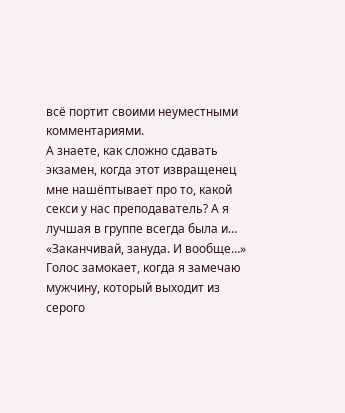всё портит своими неуместными комментариями.
А знаете, как сложно сдавать экзамен, когда этот извращенец мне нашёптывает про то, какой секси у нас преподаватель? А я лучшая в группе всегда была и…
«Заканчивай, зануда. И вообще…»
Голос замокает, когда я замечаю мужчину, который выходит из серого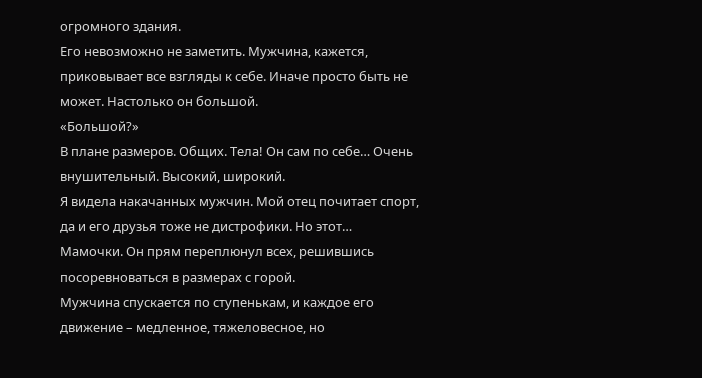огромного здания.
Его невозможно не заметить. Мужчина, кажется, приковывает все взгляды к себе. Иначе просто быть не может. Настолько он большой.
«Большой?»
В плане размеров. Общих. Тела! Он сам по себе… Очень внушительный. Высокий, широкий.
Я видела накачанных мужчин. Мой отец почитает спорт, да и его друзья тоже не дистрофики. Но этот…
Мамочки. Он прям переплюнул всех, решившись посоревноваться в размерах с горой.
Мужчина спускается по ступенькам, и каждое его движение – медленное, тяжеловесное, но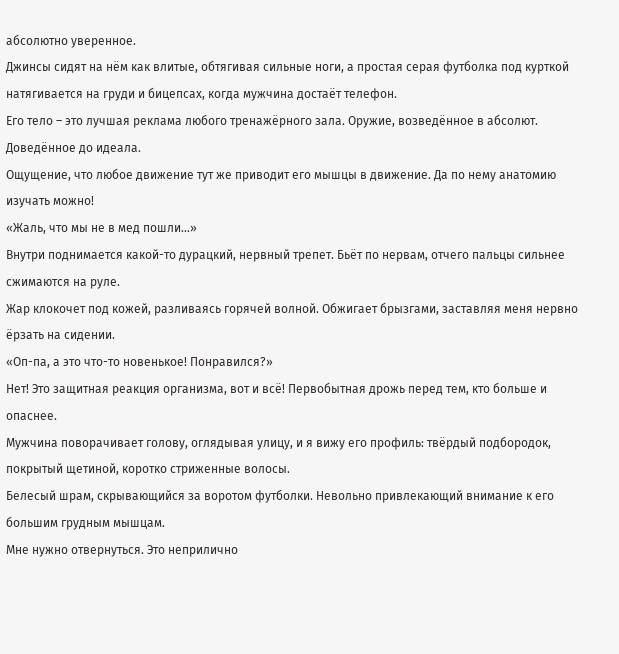абсолютно уверенное.
Джинсы сидят на нём как влитые, обтягивая сильные ноги, а простая серая футболка под курткой натягивается на груди и бицепсах, когда мужчина достаёт телефон.
Его тело – это лучшая реклама любого тренажёрного зала. Оружие, возведённое в абсолют. Доведённое до идеала.
Ощущение, что любое движение тут же приводит его мышцы в движение. Да по нему анатомию изучать можно!
«Жаль, что мы не в мед пошли…»
Внутри поднимается какой-то дурацкий, нервный трепет. Бьёт по нервам, отчего пальцы сильнее сжимаются на руле.
Жар клокочет под кожей, разливаясь горячей волной. Обжигает брызгами, заставляя меня нервно ёрзать на сидении.
«Оп-па, а это что-то новенькое! Понравился?»
Нет! Это защитная реакция организма, вот и всё! Первобытная дрожь перед тем, кто больше и опаснее.
Мужчина поворачивает голову, оглядывая улицу, и я вижу его профиль: твёрдый подбородок, покрытый щетиной, коротко стриженные волосы.
Белесый шрам, скрывающийся за воротом футболки. Невольно привлекающий внимание к его большим грудным мышцам.
Мне нужно отвернуться. Это неприлично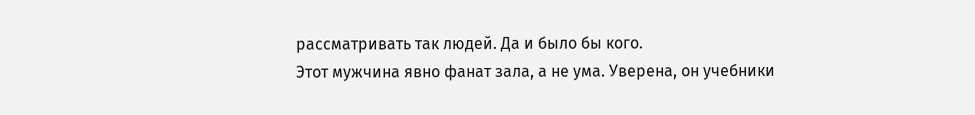рассматривать так людей. Да и было бы кого.
Этот мужчина явно фанат зала, а не ума. Уверена, он учебники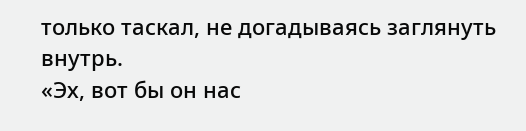только таскал, не догадываясь заглянуть внутрь.
«Эх, вот бы он нас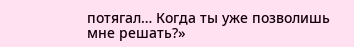потягал… Когда ты уже позволишь мне решать?»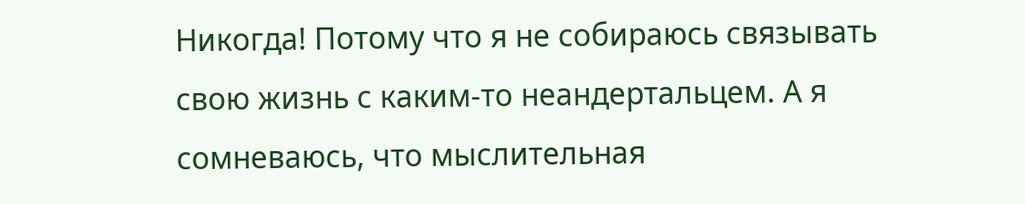Никогда! Потому что я не собираюсь связывать свою жизнь с каким-то неандертальцем. А я сомневаюсь, что мыслительная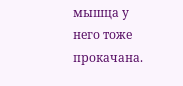мышца у него тоже прокачана.